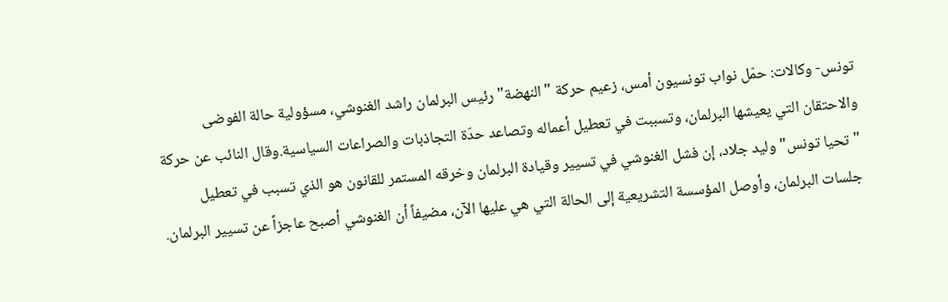تونس- وكالات: حمّل نواب تونسيون أمس، زعيم حركة "النهضة" رئيس البرلمان راشد الغنوشي، مسؤولية حالة الفوضى والاحتقان التي يعيشها البرلمان، وتسببت في تعطيل أعماله وتصاعد حدّة التجاذبات والصراعات السياسية.وقال النائب عن حركة "تحيا تونس" وليد جلاد، إن فشل الغنوشي في تسيير وقيادة البرلمان وخرقه المستمر للقانون هو الذي تسبب في تعطيل جلسات البرلمان، وأوصل المؤسسة التشريعية إلى الحالة التي هي عليها الآن، مضيفاً أن الغنوشي أصبح عاجزاً عن تسيير البرلمان.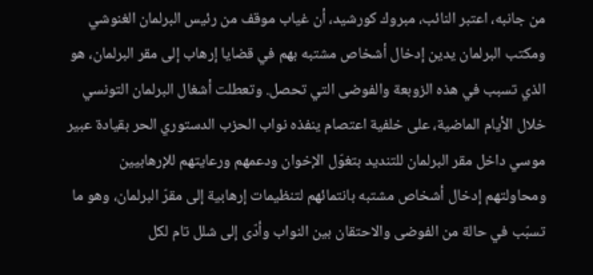من جانبه، اعتبر النائب، مبروك كورشيد، أن غياب موقف من رئيس البرلمان الغنوشي ومكتب البرلمان يدين إدخال أشخاص مشتبه بهم في قضايا إرهاب إلى مقر البرلمان، هو الذي تسبب في هذه الزوبعة والفوضى التي تحصل. وتعطلت أشغال البرلمان التونسي خلال الأيام الماضية، على خلفية اعتصام ينفذه نواب الحزب الدستوري الحر بقيادة عبير موسي داخل مقر البرلمان للتنديد بتغوّل الإخوان ودعمهم ورعايتهم للإرهابيين ومحاولتهم إدخال أشخاص مشتبه بانتمائهم لتنظيمات إرهابية إلى مقرّ البرلمان، وهو ما تسبّب في حالة من الفوضى والاحتقان بين النواب وأدّى إلى شلل تام لكل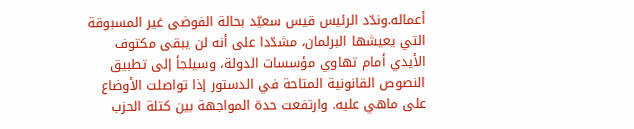أعماله.وندّد الرئيس قيس سعيّد بحالة الفوضى غير المسبوقة التي يعيشها البرلمان، مشدّدا على أنه لن يبقى مكتوف الأيدي أمام تهاوي مؤسسات الدولة، وسيلجأ إلى تطبيق النصوص القانونية المتاحة في الدستور إذا تواصلت الأوضاع على ماهي عليه. وارتفعت حدة المواجهة بين كتلة الحزب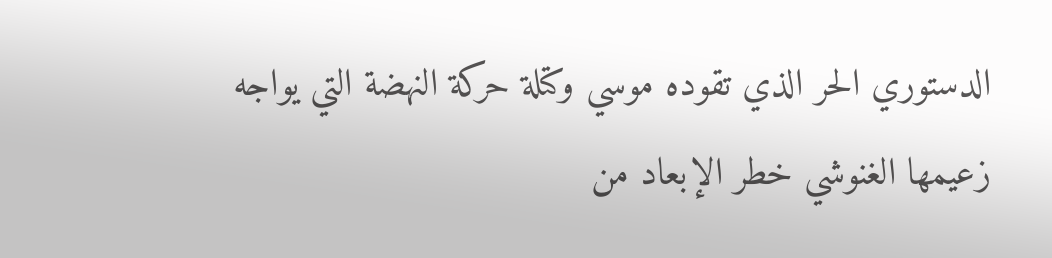الدستوري الحر الذي تقوده موسي وكتلة حركة النهضة التي يواجه زعيمها الغنوشي خطر الإبعاد من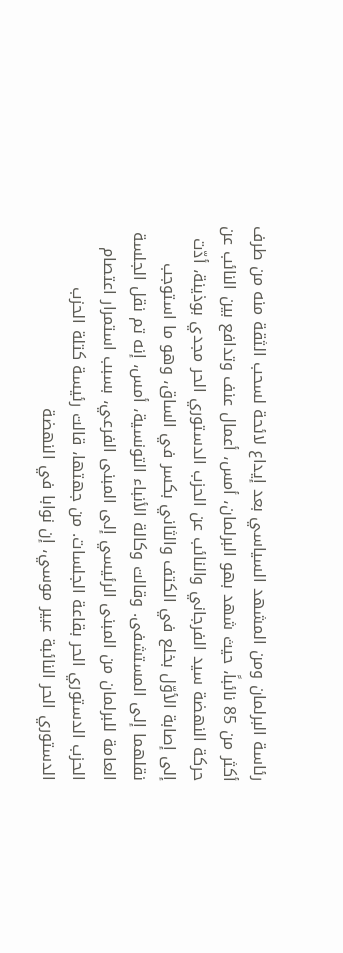رئاسة البرلمان ومن المشهد السياسي بعد إيداع لائحة لسحب الثقة منه من طرف أكثر من 85 نائباً، حيث شهد بهو البرلمان، أمس، أعمال عنف وتدافع بين النائب عن حركة النهضة سيد الفرجاني والنائب عن الحزب الدستوري الحر مجدي بوذينة، أدّت إلى إصابة الأوّل بخلع في الكتف والثاني بكسر في الساق، وهو ما استوجب نقلهما إلى المستشفى. وقالت وكالة الأنباء التونسية، أمس، إنه تم نقل الجلسة العامة للبرلمان من المبنى الرئيسي إلى المبنى الفرعي، بسبب استمرار اعتصام الحزب الدستوري الحر بقاعة الجلسات. من جهتها، قالت رئيسة كتلة الحزب الدستوري الحر النائبة عبير موسي، إن نوابا في النهضة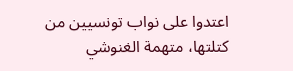اعتدوا على نواب تونسيين من كتلتها، متهمة الغنوشي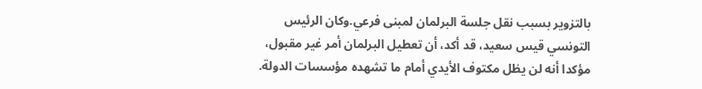بالتزوير بسبب نقل جلسة البرلمان لمبنى فرعي.وكان الرئيس التونسي قيس سعيد، قد أكد، أن تعطيل البرلمان أمر غير مقبول، مؤكدا أنه لن يظل مكتوف الأيدي أمام ما تشهده مؤسسات الدولة.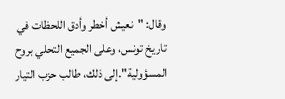وقال: "نعيش أخطر وأدق اللحظات في تاريخ تونس، وعلى الجميع التحلي بروح المسؤولية".إلى ذلك، طالب حزب التيار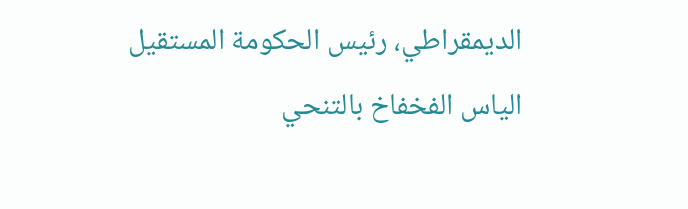الديمقراطي، رئيس الحكومة المستقيل الياس الفخفاخ بالتنحي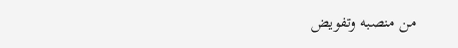من منصبه وتفويض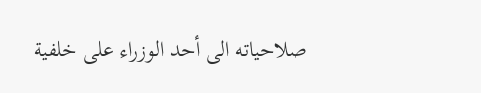صلاحياته الى أحد الوزراء على خلفية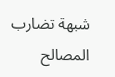شبهة تضارب المصالح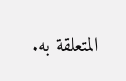المتعلقة به.